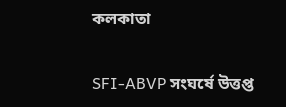কলকাতা

SFI-ABVP সংঘর্ষে উত্তপ্ত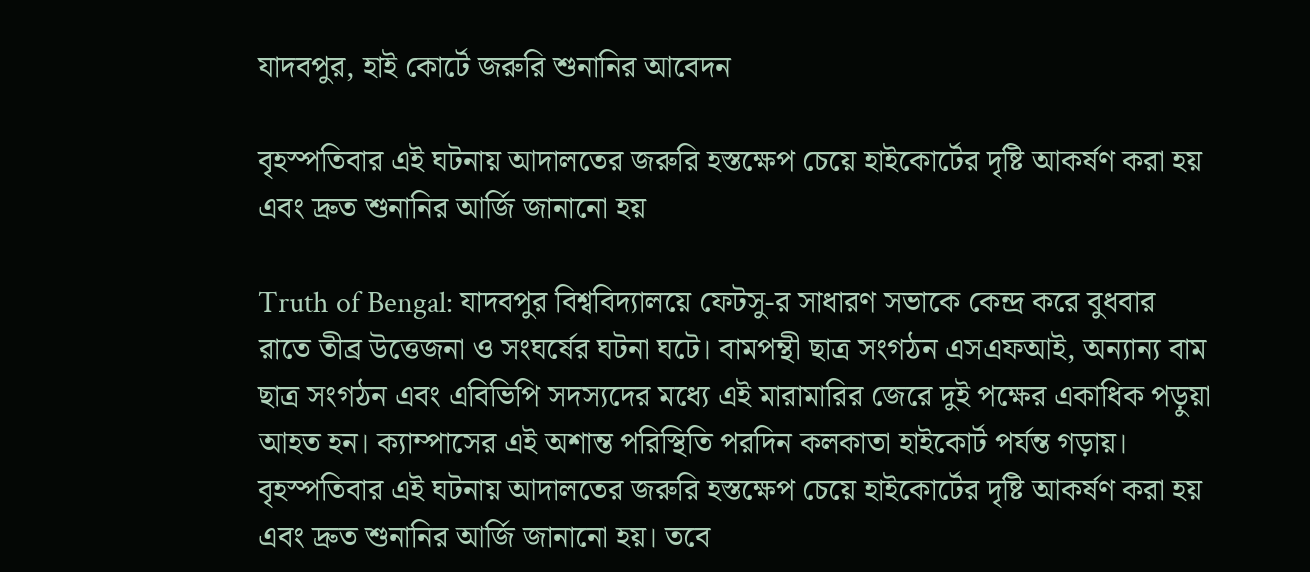যাদবপুর, হাই কোর্টে জরুরি শুনানির আবেদন

বৃহস্পতিবার এই ঘটনায় আদালতের জরুরি হস্তক্ষেপ চেয়ে হাইকোর্টের দৃষ্টি আকর্ষণ করা হয় এবং দ্রুত শুনানির আর্জি জানানো হয়

Truth of Bengal: যাদবপুর বিশ্ববিদ্যালয়ে ফেটসু-র সাধারণ সভাকে কেন্দ্র করে বুধবার রাতে তীব্র উত্তেজনা ও সংঘর্ষের ঘটনা ঘটে। বামপন্থী ছাত্র সংগঠন এসএফআই, অন্যান্য বাম ছাত্র সংগঠন এবং এবিভিপি সদস্যদের মধ্যে এই মারামারির জেরে দুই পক্ষের একাধিক পড়ুয়া আহত হন। ক্যাম্পাসের এই অশান্ত পরিস্থিতি পরদিন কলকাতা হাইকোর্ট পর্যন্ত গড়ায়। বৃহস্পতিবার এই ঘটনায় আদালতের জরুরি হস্তক্ষেপ চেয়ে হাইকোর্টের দৃষ্টি আকর্ষণ করা হয় এবং দ্রুত শুনানির আর্জি জানানো হয়। তবে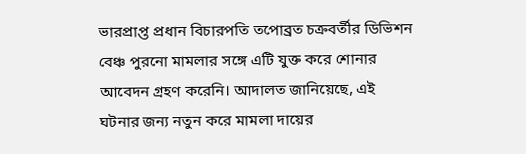ভারপ্রাপ্ত প্রধান বিচারপতি তপোব্রত চক্রবর্তীর ডিভিশন বেঞ্চ পুরনো মামলার সঙ্গে এটি যুক্ত করে শোনার আবেদন গ্রহণ করেনি। আদালত জানিয়েছে, এই ঘটনার জন্য নতুন করে মামলা দায়ের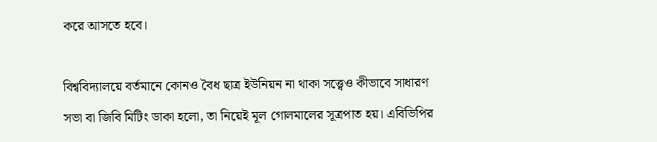করে আসতে হবে।

বিশ্ববিদ্যালয়ে বর্তমানে কোনও বৈধ ছাত্র ইউনিয়ন না থাকা সত্ত্বেও কীভাবে সাধারণ সভা বা জিবি মিটিং ডাকা হলো, তা নিয়েই মূল গোলমালের সূত্রপাত হয়। এবিভিপির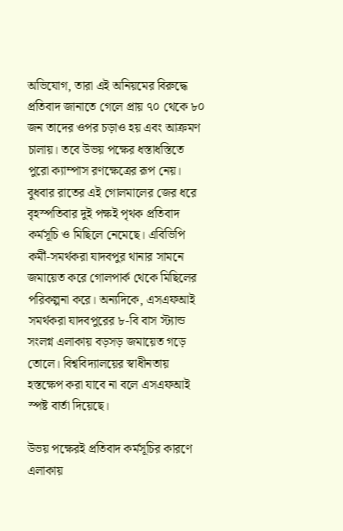অভিযোগ, তারা এই অনিয়মের বিরুদ্ধে প্রতিবাদ জানাতে গেলে প্রায় ৭০ থেকে ৮০ জন তাদের ওপর চড়াও হয় এবং আক্রমণ চালায়। তবে উভয় পক্ষের ধস্তাধস্তিতে পুরো ক্যাম্পাস রণক্ষেত্রের রূপ নেয়। বুধবার রাতের এই গোলমালের জের ধরে বৃহস্পতিবার দুই পক্ষই পৃথক প্রতিবাদ কর্মসূচি ও মিছিলে নেমেছে। এবিভিপি কর্মী-সমর্থকরা যাদবপুর থানার সামনে জমায়েত করে গোলপার্ক থেকে মিছিলের পরিকল্পনা করে। অন্যদিকে, এসএফআই সমর্থকরা যাদবপুরের ৮-বি বাস স্ট্যান্ড সংলগ্ন এলাকায় বড়সড় জমায়েত গড়ে তোলে। বিশ্ববিদ্যালয়ের স্বাধীনতায় হস্তক্ষেপ করা যাবে না বলে এসএফআই স্পষ্ট বার্তা দিয়েছে।

উভয় পক্ষেরই প্রতিবাদ কর্মসূচির কারণে এলাকায়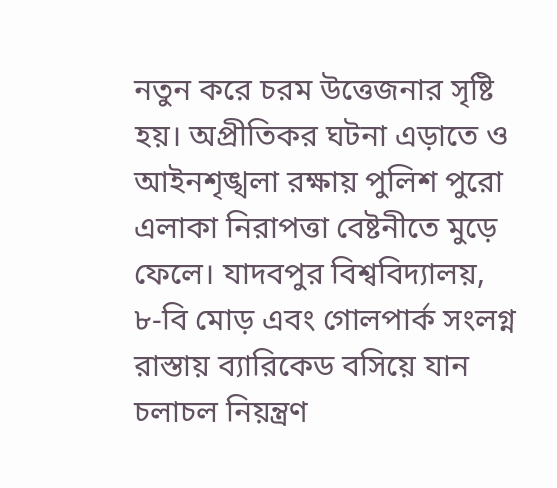নতুন করে চরম উত্তেজনার সৃষ্টি হয়। অপ্রীতিকর ঘটনা এড়াতে ও আইনশৃঙ্খলা রক্ষায় পুলিশ পুরো এলাকা নিরাপত্তা বেষ্টনীতে মুড়ে ফেলে। যাদবপুর বিশ্ববিদ্যালয়, ৮-বি মোড় এবং গোলপার্ক সংলগ্ন রাস্তায় ব্যারিকেড বসিয়ে যান চলাচল নিয়ন্ত্রণ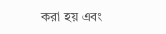করা হয় এবং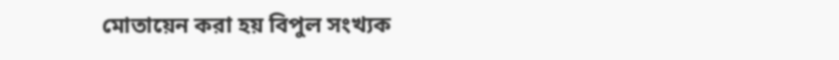মোতায়েন করা হয় বিপুল সংখ্যক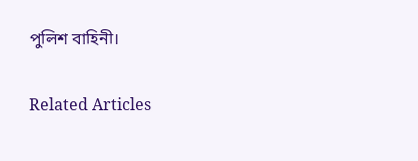পুলিশ বাহিনী।

Related Articles